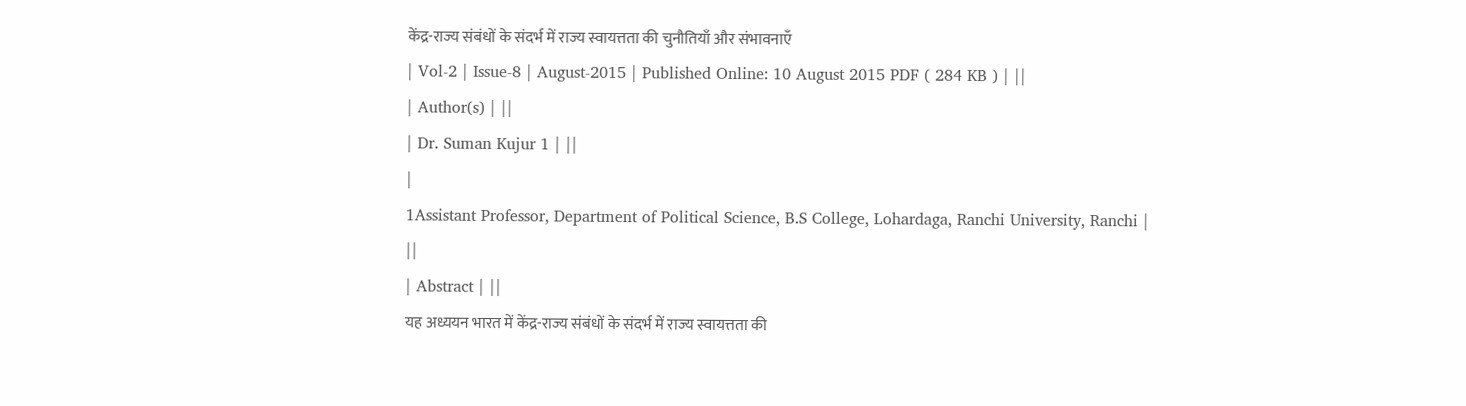केंद्र-राज्य संबंधों के संदर्भ में राज्य स्वायत्तता की चुनौतियाँ और संभावनाएँ
| Vol-2 | Issue-8 | August-2015 | Published Online: 10 August 2015 PDF ( 284 KB ) | ||
| Author(s) | ||
| Dr. Suman Kujur 1 | ||
|
1Assistant Professor, Department of Political Science, B.S College, Lohardaga, Ranchi University, Ranchi |
||
| Abstract | ||
यह अध्ययन भारत में केंद्र-राज्य संबंधों के संदर्भ में राज्य स्वायत्तता की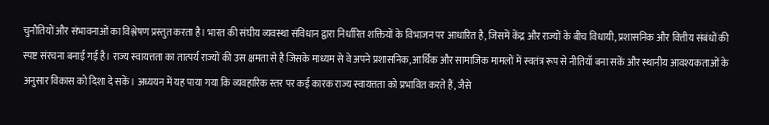चुनौतियों और संभावनाओं का विश्लेषण प्रस्तुत करता है। भारत की संघीय व्यवस्था संविधान द्वारा निर्धारित शक्तियों के विभाजन पर आधारित है, जिसमें केंद्र और राज्यों के बीच विधायी, प्रशासनिक और वित्तीय संबंधों की स्पष्ट संरचना बनाई गई है। राज्य स्वायत्तता का तात्पर्य राज्यों की उस क्षमता से है जिसके माध्यम से वे अपने प्रशासनिक, आर्थिक और सामाजिक मामलों में स्वतंत्र रूप से नीतियाँ बना सकें और स्थानीय आवश्यकताओं के अनुसार विकास को दिशा दे सकें। अध्ययन में यह पाया गया कि व्यवहारिक स्तर पर कई कारक राज्य स्वायत्तता को प्रभावित करते हैं, जैसे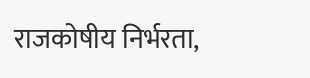राजकोषीय निर्भरता,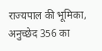राज्यपाल की भूमिका, अनुच्छेद 356 का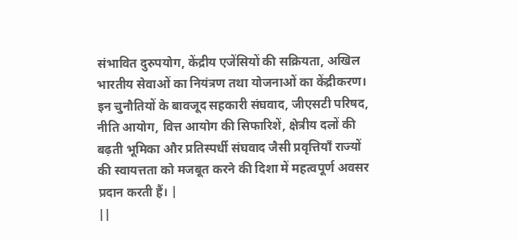संभावित दुरुपयोग, केंद्रीय एजेंसियों की सक्रियता, अखिल भारतीय सेवाओं का नियंत्रण तथा योजनाओं का केंद्रीकरण। इन चुनौतियों के बावजूद सहकारी संघवाद, जीएसटी परिषद, नीति आयोग, वित्त आयोग की सिफारिशें, क्षेत्रीय दलों की बढ़ती भूमिका और प्रतिस्पर्धी संघवाद जैसी प्रवृत्तियाँ राज्यों की स्वायत्तता को मजबूत करने की दिशा में महत्वपूर्ण अवसर प्रदान करती हैं। |
||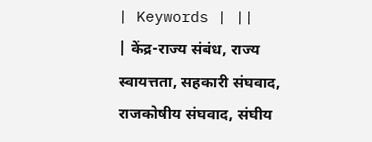| Keywords | ||
| केंद्र-राज्य संबंध, राज्य स्वायत्तता, सहकारी संघवाद, राजकोषीय संघवाद, संघीय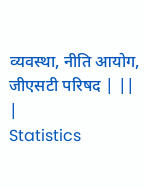व्यवस्था, नीति आयोग, जीएसटी परिषद | ||
|
Statistics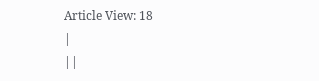Article View: 18
|
||